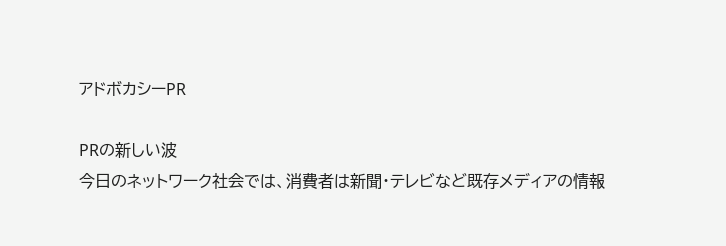アドボカシーPR

PRの新しい波
今日のネットワーク社会では、消費者は新聞・テレビなど既存メディアの情報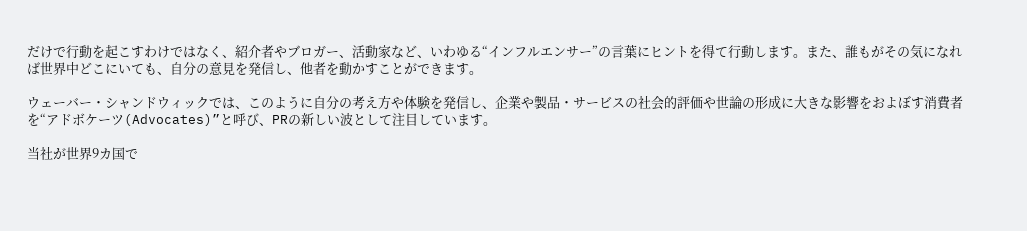だけで行動を起こすわけではなく、紹介者やブロガー、活動家など、いわゆる“インフルエンサー”の言葉にヒントを得て行動します。また、誰もがその気になれば世界中どこにいても、自分の意見を発信し、他者を動かすことができます。

ウェーバー・シャンドウィックでは、このように自分の考え方や体験を発信し、企業や製品・サービスの社会的評価や世論の形成に大きな影響をおよぼす消費者を“アドボケーツ(Advocates)”と呼び、PRの新しい波として注目しています。

当社が世界9カ国で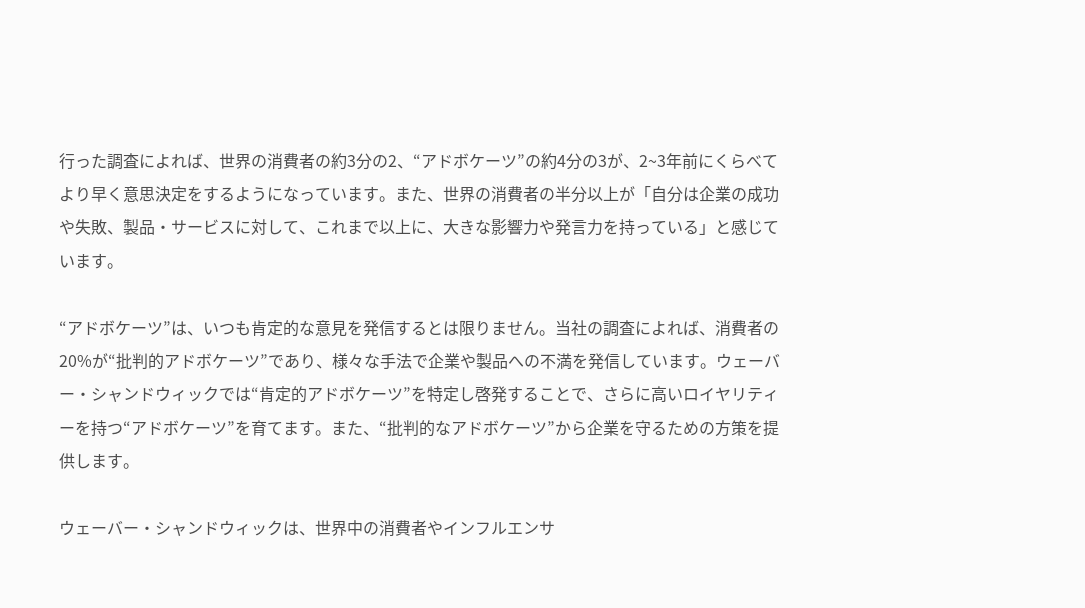行った調査によれば、世界の消費者の約3分の2、“アドボケーツ”の約4分の3が、2~3年前にくらべてより早く意思決定をするようになっています。また、世界の消費者の半分以上が「自分は企業の成功や失敗、製品・サービスに対して、これまで以上に、大きな影響力や発言力を持っている」と感じています。

“アドボケーツ”は、いつも肯定的な意見を発信するとは限りません。当社の調査によれば、消費者の20%が“批判的アドボケーツ”であり、様々な手法で企業や製品への不満を発信しています。ウェーバー・シャンドウィックでは“肯定的アドボケーツ”を特定し啓発することで、さらに高いロイヤリティーを持つ“アドボケーツ”を育てます。また、“批判的なアドボケーツ”から企業を守るための方策を提供します。

ウェーバー・シャンドウィックは、世界中の消費者やインフルエンサ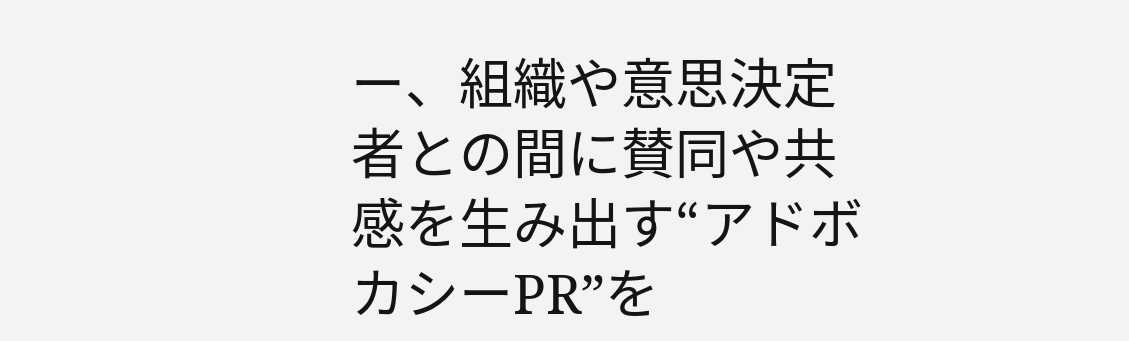ー、組織や意思決定者との間に賛同や共感を生み出す“アドボカシーPR”を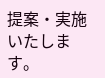提案・実施いたします。